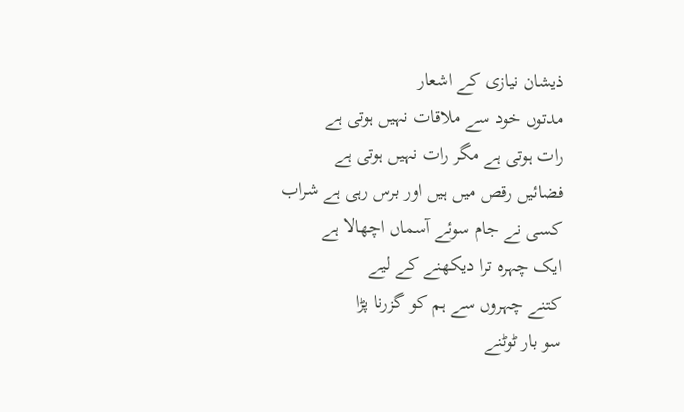ذیشان نیازی کے اشعار
مدتوں خود سے ملاقات نہیں ہوتی ہے
رات ہوتی ہے مگر رات نہیں ہوتی ہے
فضائیں رقص میں ہیں اور برس رہی ہے شراب
کسی نے جام سوئے آسماں اچھالا ہے
ایک چہرہ ترا دیکھنے کے لیے
کتنے چہروں سے ہم کو گزرنا پڑا
سو بار ٹوٹنے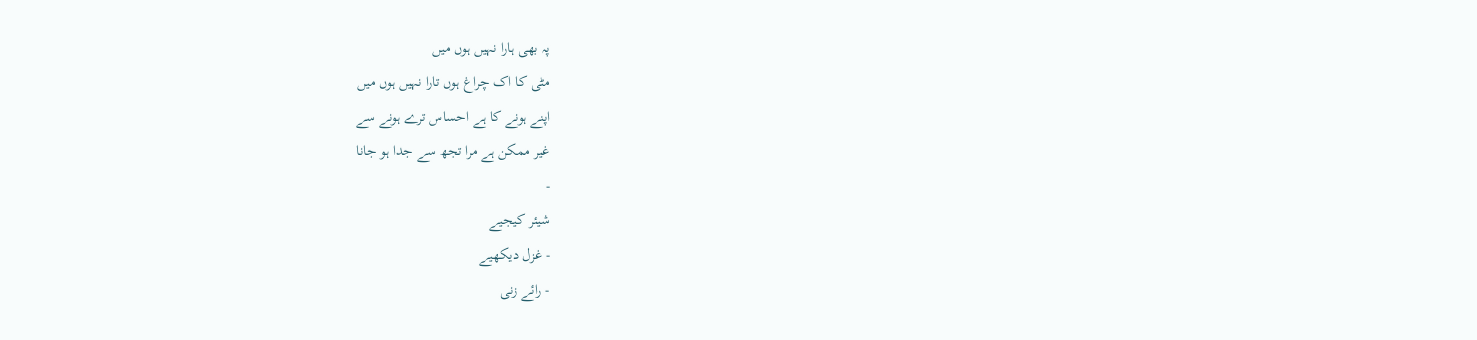پہ بھی ہارا نہیں ہوں میں
مٹی کا اک چراغ ہوں تارا نہیں ہوں میں
اپنے ہونے کا ہے احساس ترے ہونے سے
غیر ممکن ہے مرا تجھ سے جدا ہو جانا
-
شیئر کیجیے
- غزل دیکھیے
- رائے زنی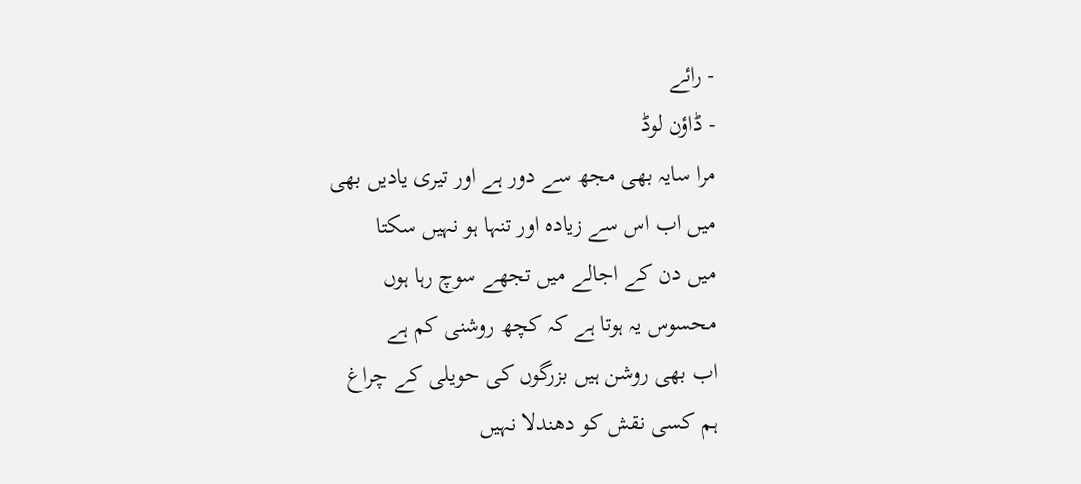- رائے
- ڈاؤن لوڈ
مرا سایہ بھی مجھ سے دور ہے اور تیری یادیں بھی
میں اب اس سے زیادہ اور تنہا ہو نہیں سکتا
میں دن کے اجالے میں تجھے سوچ رہا ہوں
محسوس یہ ہوتا ہے کہ کچھ روشنی کم ہے
اب بھی روشن ہیں بزرگوں کی حویلی کے چراغ
ہم کسی نقش کو دھندلا نہیں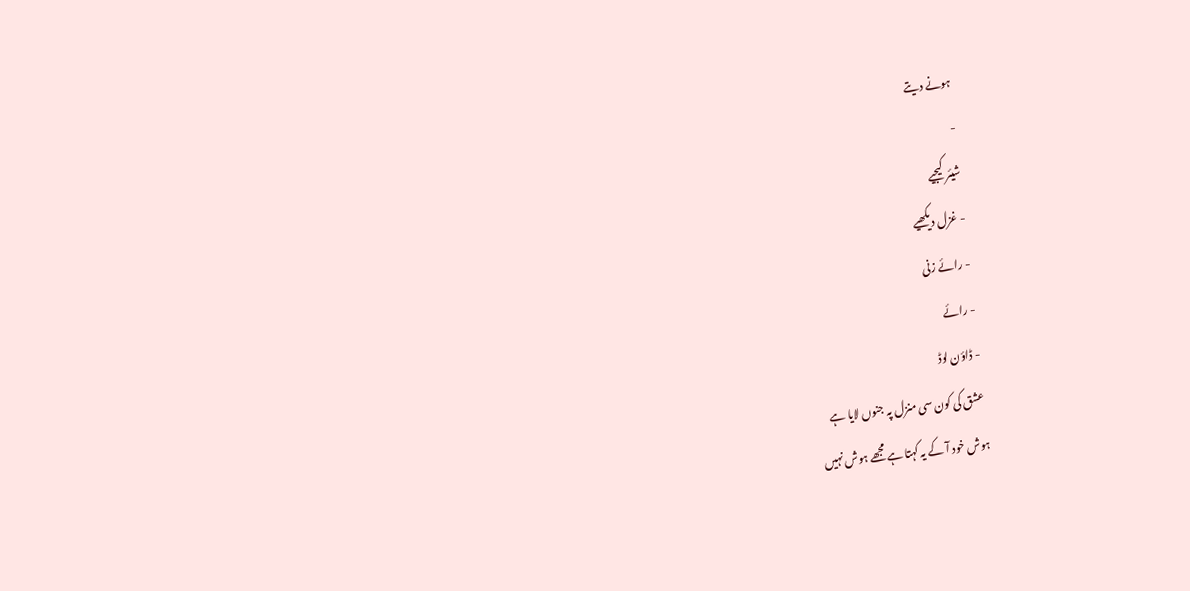ہونے دیتے
-
شیئر کیجیے
- غزل دیکھیے
- رائے زنی
- رائے
- ڈاؤن لوڈ
عشق کی کون سی منزل پہ جنوں لایا ہے
ہوش خود آ کے یہ کہتا ہے مجھے ہوش نہیں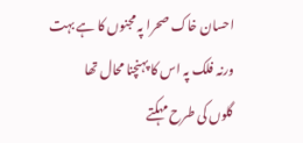احسان خاک صحرا پہ مجنوں کا ہے بہت
ورنہ فلک پہ اس کا پہنچنا محال تھا
گلوں کی طرح مہکتے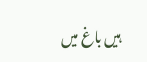ہیں باغ میں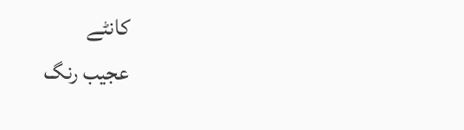کانٹے
عجیب رنگ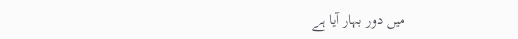میں دور بہار آیا ہے